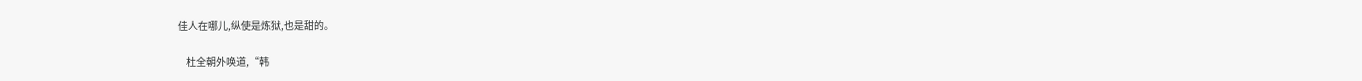佳人在哪儿,纵使是炼狱,也是甜的。

    杜全朝外唤道,“韩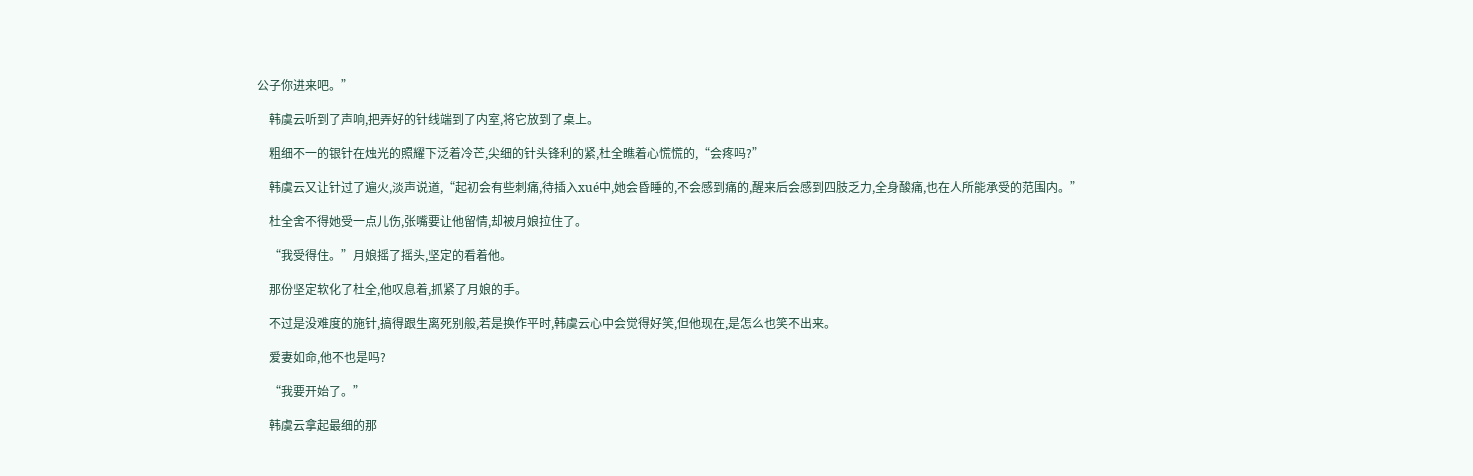公子你进来吧。”

    韩虞云听到了声响,把弄好的针线端到了内室,将它放到了桌上。

    粗细不一的银针在烛光的照耀下泛着冷芒,尖细的针头锋利的紧,杜全瞧着心慌慌的,“会疼吗?”

    韩虞云又让针过了遍火,淡声说道,“起初会有些刺痛,待插入xué中,她会昏睡的,不会感到痛的,醒来后会感到四肢乏力,全身酸痛,也在人所能承受的范围内。”

    杜全舍不得她受一点儿伤,张嘴要让他留情,却被月娘拉住了。

    “我受得住。”月娘摇了摇头,坚定的看着他。

    那份坚定软化了杜全,他叹息着,抓紧了月娘的手。

    不过是没难度的施针,搞得跟生离死别般,若是换作平时,韩虞云心中会觉得好笑,但他现在,是怎么也笑不出来。

    爱妻如命,他不也是吗?

    “我要开始了。”

    韩虞云拿起最细的那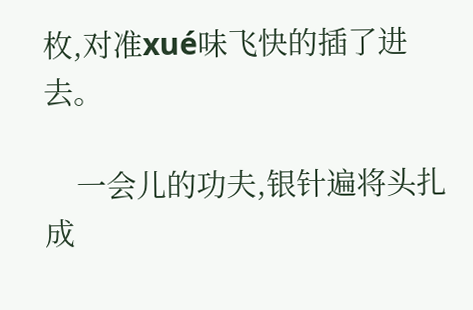枚,对准xué味飞快的插了进去。

    一会儿的功夫,银针遍将头扎成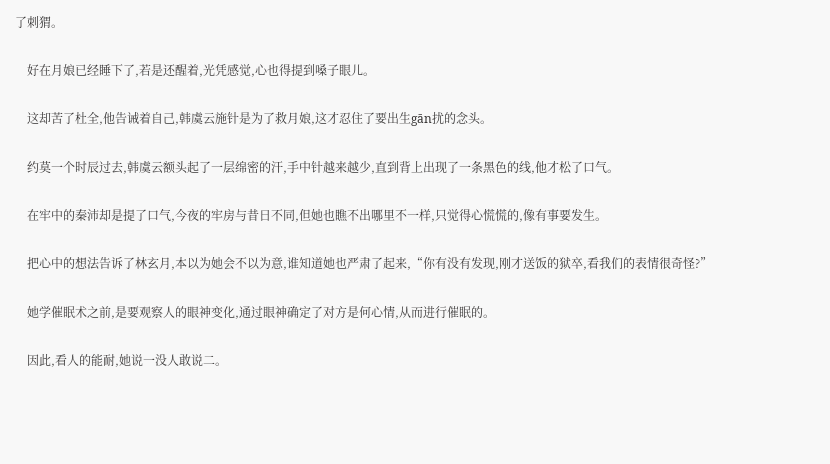了刺猬。

    好在月娘已经睡下了,若是还醒着,光凭感觉,心也得提到嗓子眼儿。

    这却苦了杜全,他告诫着自己,韩虞云施针是为了救月娘,这才忍住了要出生gān扰的念头。

    约莫一个时辰过去,韩虞云额头起了一层绵密的汗,手中针越来越少,直到背上出现了一条黑色的线,他才松了口气。

    在牢中的秦沛却是提了口气,今夜的牢房与昔日不同,但她也瞧不出哪里不一样,只觉得心慌慌的,像有事要发生。

    把心中的想法告诉了林玄月,本以为她会不以为意,谁知道她也严肃了起来,“你有没有发现,刚才送饭的狱卒,看我们的表情很奇怪?”

    她学催眠术之前,是要观察人的眼神变化,通过眼神确定了对方是何心情,从而进行催眠的。

    因此,看人的能耐,她说一没人敢说二。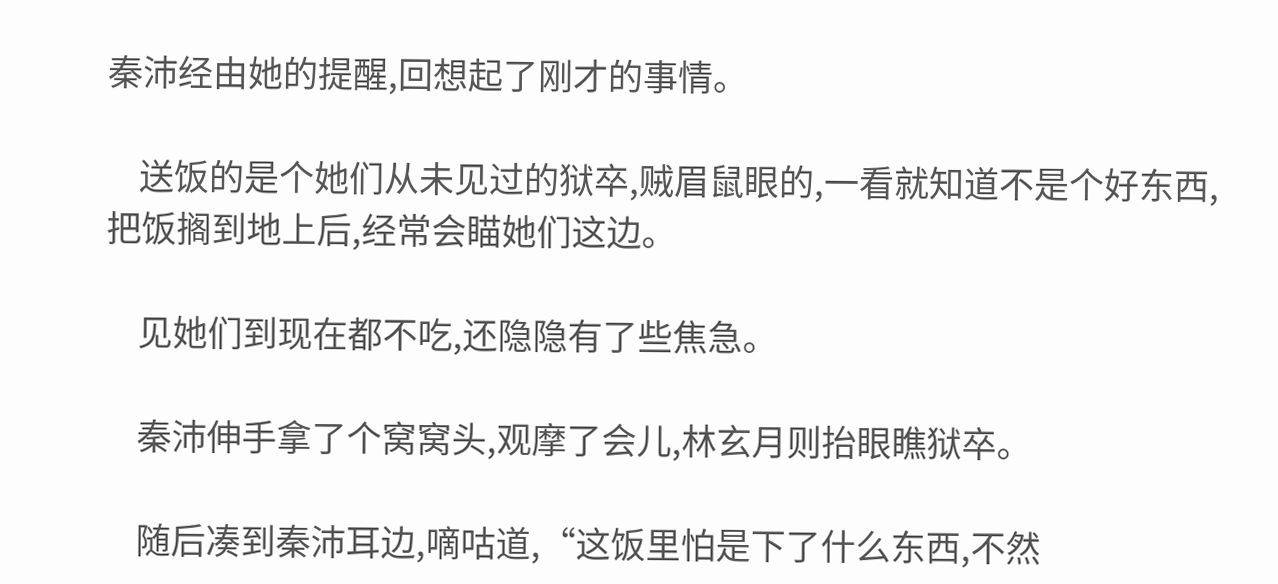秦沛经由她的提醒,回想起了刚才的事情。

    送饭的是个她们从未见过的狱卒,贼眉鼠眼的,一看就知道不是个好东西,把饭搁到地上后,经常会瞄她们这边。

    见她们到现在都不吃,还隐隐有了些焦急。

    秦沛伸手拿了个窝窝头,观摩了会儿,林玄月则抬眼瞧狱卒。

    随后凑到秦沛耳边,嘀咕道,“这饭里怕是下了什么东西,不然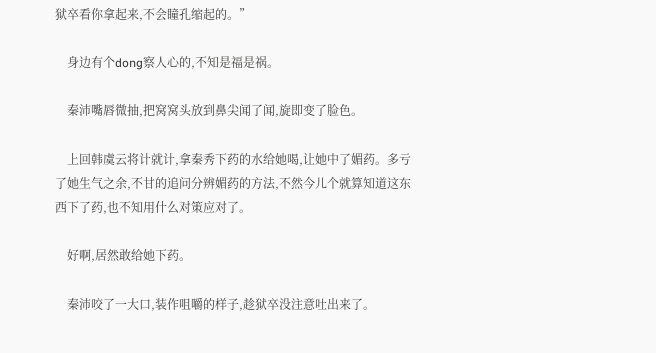狱卒看你拿起来,不会瞳孔缩起的。”

    身边有个dong察人心的,不知是福是祸。

    秦沛嘴唇微抽,把窝窝头放到鼻尖闻了闻,旋即变了脸色。

    上回韩虞云将计就计,拿秦秀下药的水给她喝,让她中了媚药。多亏了她生气之余,不甘的追问分辨媚药的方法,不然今儿个就算知道这东西下了药,也不知用什么对策应对了。

    好啊,居然敢给她下药。

    秦沛咬了一大口,装作咀嚼的样子,趁狱卒没注意吐出来了。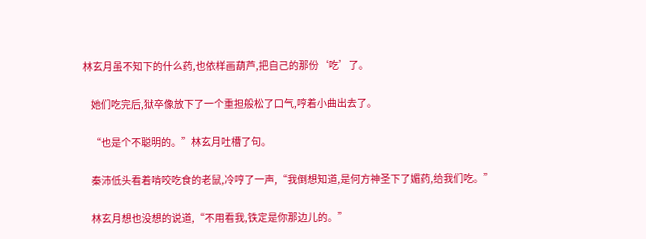林玄月虽不知下的什么药,也依样画葫芦,把自己的那份‘吃’了。

    她们吃完后,狱卒像放下了一个重担般松了口气,哼着小曲出去了。

    “也是个不聪明的。”林玄月吐槽了句。

    秦沛低头看着啃咬吃食的老鼠,冷哼了一声,“我倒想知道,是何方神圣下了媚药,给我们吃。”

    林玄月想也没想的说道,“不用看我,铁定是你那边儿的。”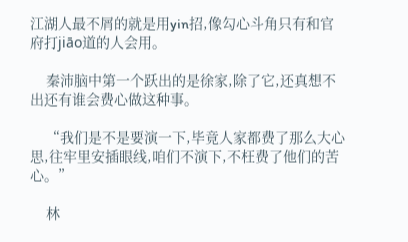江湖人最不屑的就是用yin招,像勾心斗角只有和官府打jiāo道的人会用。

    秦沛脑中第一个跃出的是徐家,除了它,还真想不出还有谁会费心做这种事。

    “我们是不是要演一下,毕竟人家都费了那么大心思,往牢里安插眼线,咱们不演下,不枉费了他们的苦心。”

    林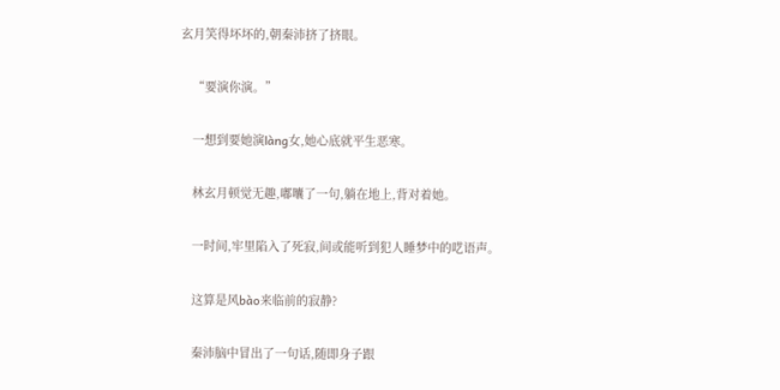玄月笑得坏坏的,朝秦沛挤了挤眼。

    “要演你演。”

    一想到要她演làng女,她心底就平生恶寒。

    林玄月顿觉无趣,嘟囔了一句,躺在地上,背对着她。

    一时间,牢里陷入了死寂,间或能听到犯人睡梦中的呓语声。

    这算是风bào来临前的寂静?

    秦沛脑中冒出了一句话,随即身子跟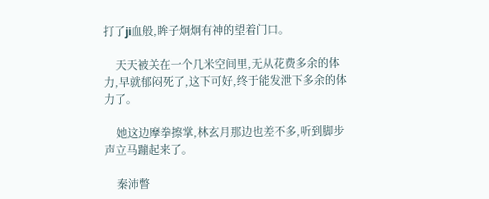打了ji血般,眸子炯炯有神的望着门口。

    天天被关在一个几米空间里,无从花费多余的体力,早就郁闷死了,这下可好,终于能发泄下多余的体力了。

    她这边摩拳擦掌,林玄月那边也差不多,听到脚步声立马蹦起来了。

    秦沛瞥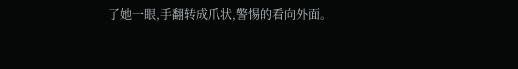了她一眼,手翻转成爪状,警惕的看向外面。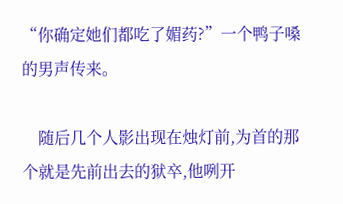“你确定她们都吃了媚药?”一个鸭子嗓的男声传来。

    随后几个人影出现在烛灯前,为首的那个就是先前出去的狱卒,他咧开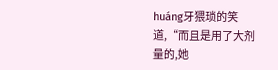huáng牙猥琐的笑道,“而且是用了大剂量的,她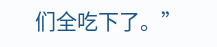们全吃下了。”